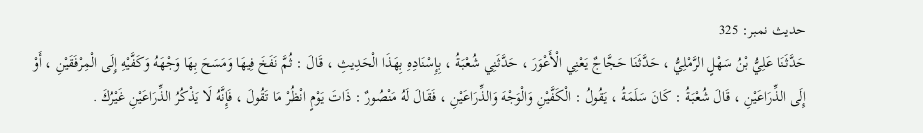حدیث نمبر: 325
حَدَّثَنَا عَلِيُّ بْنُ سَهْلٍ الرَّمْلِيُّ ، حَدَّثَنَا حَجَّاجٌ يَعْنِي الْأَعْوَرَ ، حَدَّثَنِي شُعْبَةُ ، بِإِسْنَادِهِ بِهَذَا الْحَدِيثِ ، قَالَ : ثُمَّ نَفَخَ فِيهَا وَمَسَحَ بِهَا وَجْهَهُ وَكَفَّيْهِ إِلَى الْمِرْفَقَيْنِ ، أَوْ إِلَى الذِّرَاعَيْنِ ، قَالَ شُعْبَةُ : كَانَ سَلَمَةُ ، يَقُولُ : الْكَفَّيْنِ وَالْوَجْهَ وَالذِّرَاعَيْنِ ، فَقَالَ لَهُ مَنْصُورٌ : ذَاتَ يَوْمٍ انْظُرْ مَا تَقُولَ ، فَإِنَّهُ لَا يَذْكُرُ الذِّرَاعَيْنِ غَيْرُكَ .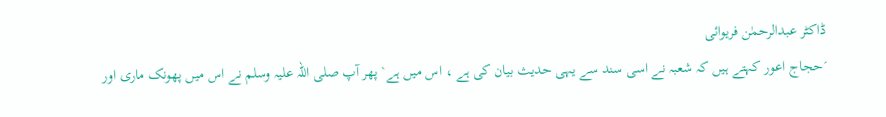ڈاکٹر عبدالرحمٰن فریوائی
´حجاج اعور کہتے ہیں کہ شعبہ نے اسی سند سے یہی حدیث بیان کی ہے ، اس میں ہے` پھر آپ صلی اللہ علیہ وسلم نے اس میں پھونک ماری اور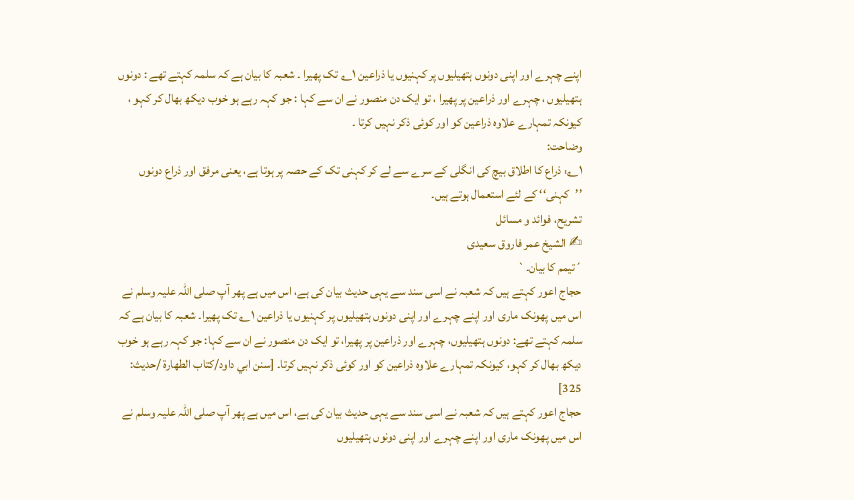اپنے چہرے اور اپنی دونوں ہتھیلیوں پر کہنیوں یا ذراعین ۱؎ تک پھیرا ۔ شعبہ کا بیان ہے کہ سلمہ کہتے تھے : دونوں ہتھیلیوں ، چہرے اور ذراعین پر پھیرا ، تو ایک دن منصور نے ان سے کہا : جو کہہ رہے ہو خوب دیکھ بھال کر کہو ، کیونکہ تمہارے علاوہ ذراعین کو اور کوئی ذکر نہیں کرتا ۔
وضاحت:
۱؎: ذراع کا اطلاق بیچ کی انگلی کے سرے سے لے کر کہنی تک کے حصہ پر ہوتا ہے، یعنی مرفق اور ذراع دونوں ’’کہنی‘‘ کے لئے استعمال ہوتے ہیں۔
تشریح، فوائد و مسائل
✍ الشیخ عمر فاروق سعیدی
´تیمم کا بیان۔`
حجاج اعور کہتے ہیں کہ شعبہ نے اسی سند سے یہی حدیث بیان کی ہے، اس میں ہے پھر آپ صلی اللہ علیہ وسلم نے اس میں پھونک ماری اور اپنے چہرے اور اپنی دونوں ہتھیلیوں پر کہنیوں یا ذراعین ۱؎ تک پھیرا۔ شعبہ کا بیان ہے کہ سلمہ کہتے تھے: دونوں ہتھیلیوں، چہرے اور ذراعین پر پھیرا، تو ایک دن منصور نے ان سے کہا: جو کہہ رہے ہو خوب دیکھ بھال کر کہو، کیونکہ تمہارے علاوہ ذراعین کو اور کوئی ذکر نہیں کرتا۔ [سنن ابي داود/كتاب الطهارة /حدیث: 325]
حجاج اعور کہتے ہیں کہ شعبہ نے اسی سند سے یہی حدیث بیان کی ہے، اس میں ہے پھر آپ صلی اللہ علیہ وسلم نے اس میں پھونک ماری اور اپنے چہرے اور اپنی دونوں ہتھیلیوں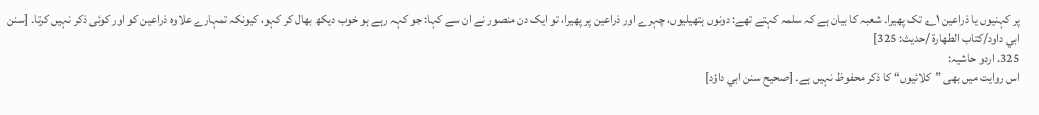پر کہنیوں یا ذراعین ۱؎ تک پھیرا۔ شعبہ کا بیان ہے کہ سلمہ کہتے تھے: دونوں ہتھیلیوں، چہرے اور ذراعین پر پھیرا، تو ایک دن منصور نے ان سے کہا: جو کہہ رہے ہو خوب دیکھ بھال کر کہو، کیونکہ تمہارے علاوہ ذراعین کو اور کوئی ذکر نہیں کرتا۔ [سنن ابي داود/كتاب الطهارة /حدیث: 325]
325. اردو حاشیہ:
اس روایت میں بھی ”کلائیوں“ کا ذکر محفوظ نہیں ہے۔ [صحيح سنن ابي داؤد]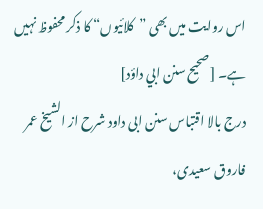اس روایت میں بھی ”کلائیوں“ کا ذکر محفوظ نہیں ہے۔ [صحيح سنن ابي داؤد]
درج بالا اقتباس سنن ابی داود شرح از الشیخ عمر فاروق سعیدی،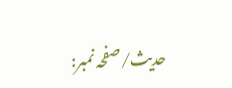حدیث/صفحہ نمبر: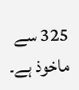325 سے ماخوذ ہے۔